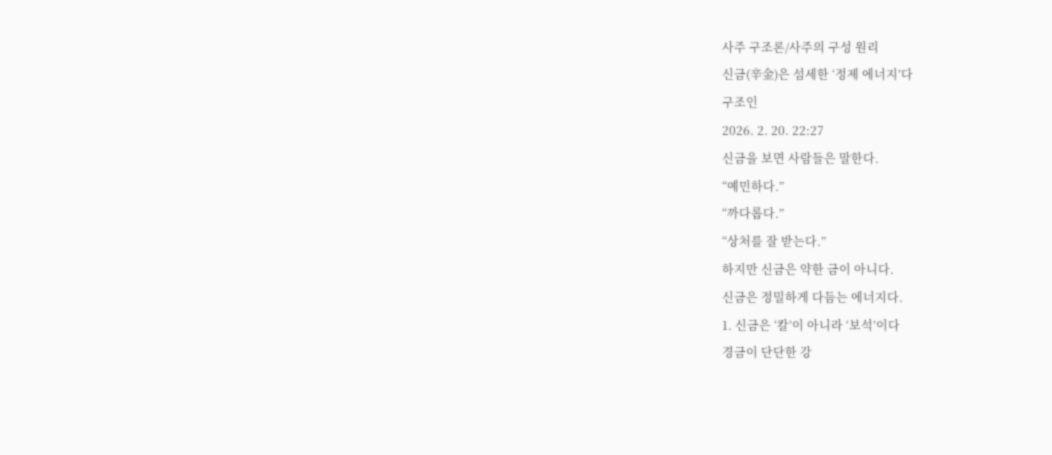사주 구조론/사주의 구성 원리
신금(辛金)은 섬세한 ‘정제 에너지’다
구조인
2026. 2. 20. 22:27
신금을 보면 사람들은 말한다.
“예민하다.”
“까다롭다.”
“상처를 잘 받는다.”
하지만 신금은 약한 금이 아니다.
신금은 정밀하게 다듬는 에너지다.
1. 신금은 ‘칼’이 아니라 ‘보석’이다
경금이 단단한 강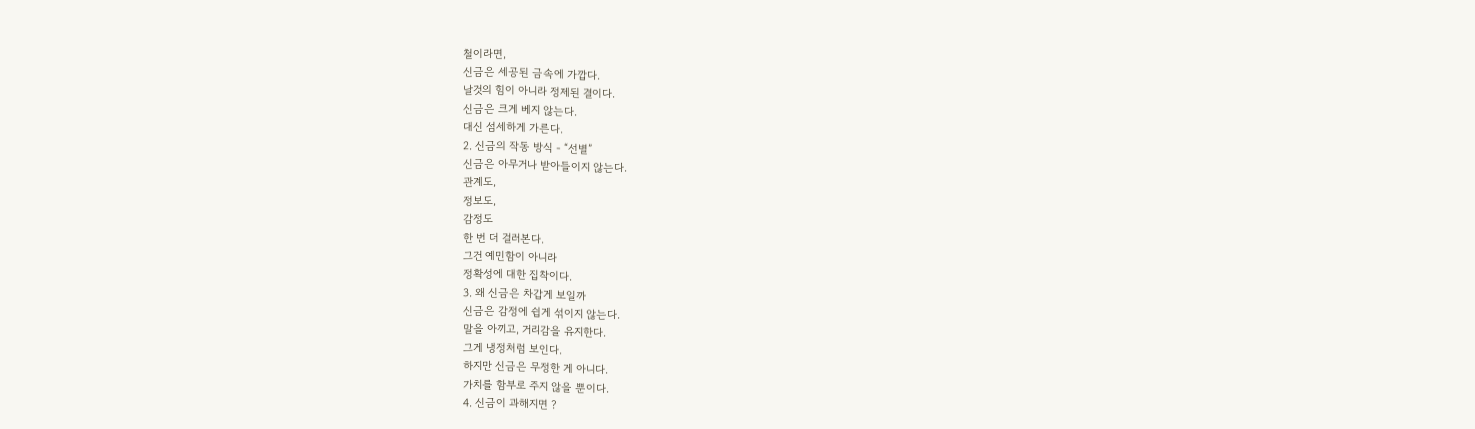철이라면,
신금은 세공된 금속에 가깝다.
날것의 힘이 아니라 정제된 결이다.
신금은 크게 베지 않는다.
대신 섬세하게 가른다.
2. 신금의 작동 방식 - “선별”
신금은 아무거나 받아들이지 않는다.
관계도,
정보도,
감정도
한 번 더 걸러본다.
그건 예민함이 아니라
정확성에 대한 집착이다.
3. 왜 신금은 차갑게 보일까
신금은 감정에 쉽게 섞이지 않는다.
말을 아끼고, 거리감을 유지한다.
그게 냉정처럼 보인다.
하지만 신금은 무정한 게 아니다.
가치를 함부로 주지 않을 뿐이다.
4. 신금이 과해지면 ?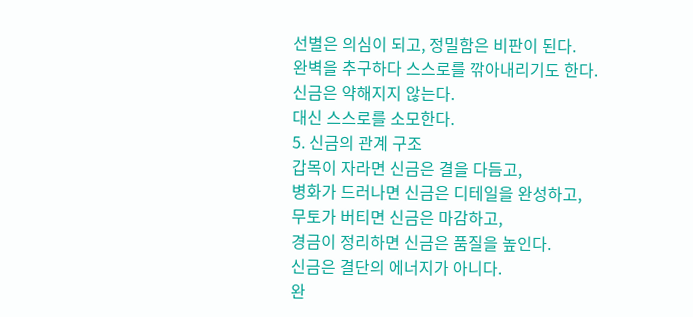선별은 의심이 되고, 정밀함은 비판이 된다.
완벽을 추구하다 스스로를 깎아내리기도 한다.
신금은 약해지지 않는다.
대신 스스로를 소모한다.
5. 신금의 관계 구조
갑목이 자라면 신금은 결을 다듬고,
병화가 드러나면 신금은 디테일을 완성하고,
무토가 버티면 신금은 마감하고,
경금이 정리하면 신금은 품질을 높인다.
신금은 결단의 에너지가 아니다.
완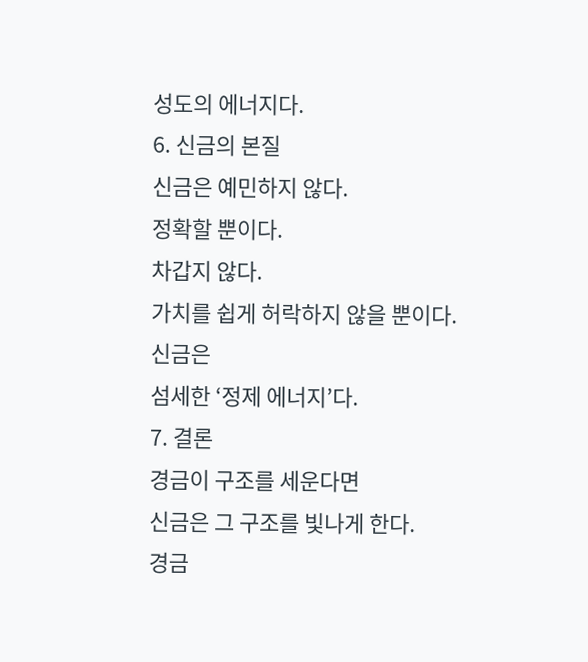성도의 에너지다.
6. 신금의 본질
신금은 예민하지 않다.
정확할 뿐이다.
차갑지 않다.
가치를 쉽게 허락하지 않을 뿐이다.
신금은
섬세한 ‘정제 에너지’다.
7. 결론
경금이 구조를 세운다면
신금은 그 구조를 빛나게 한다.
경금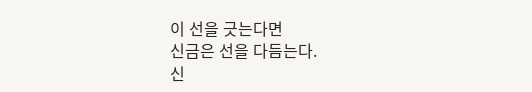이 선을 긋는다면
신금은 선을 다듬는다.
신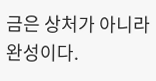금은 상처가 아니라 완성이다.